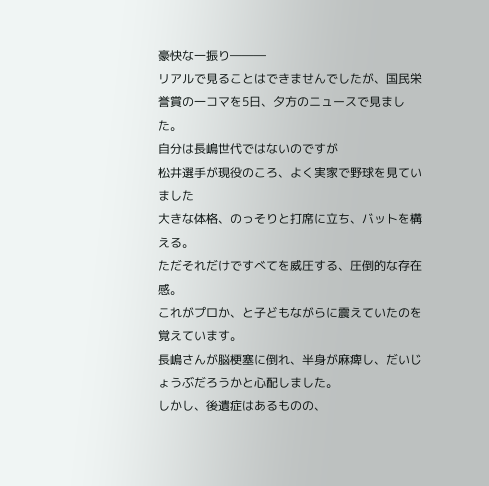豪快な一振り―――
リアルで見ることはできませんでしたが、国民栄誉賞の一コマを5日、夕方のニュースで見ました。
自分は長嶋世代ではないのですが
松井選手が現役のころ、よく実家で野球を見ていました
大きな体格、のっそりと打席に立ち、バットを構える。
ただそれだけですべてを威圧する、圧倒的な存在感。
これがプロか、と子どもながらに震えていたのを覚えています。
長嶋さんが脳梗塞に倒れ、半身が麻痺し、だいじょうぶだろうかと心配しました。
しかし、後遺症はあるものの、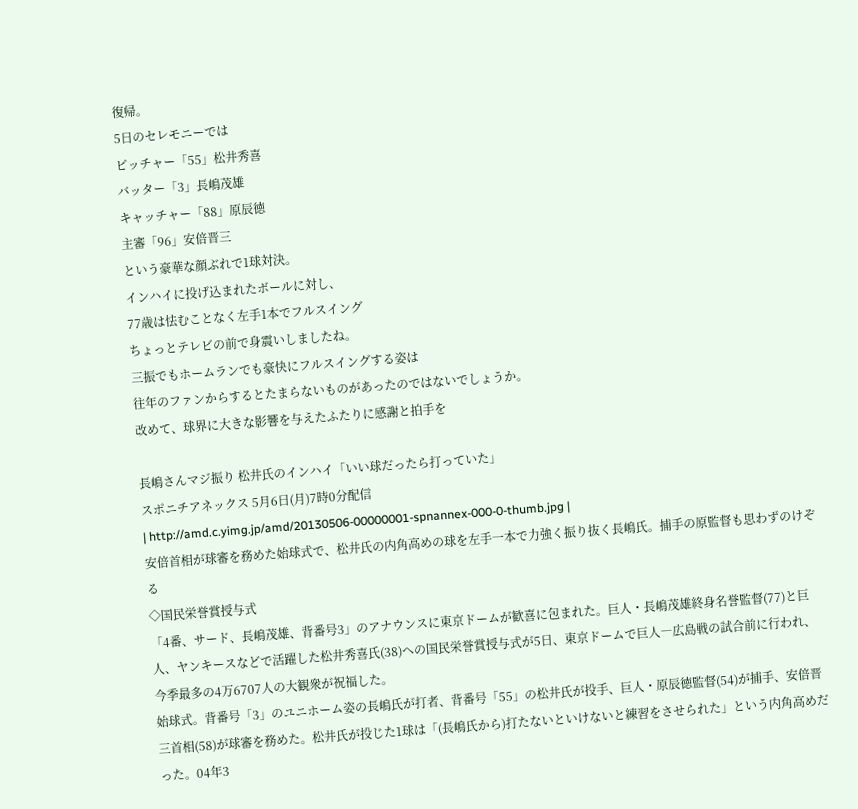復帰。
5日のセレモニーでは
ピッチャー「55」松井秀喜
バッター「3」長嶋茂雄
キャッチャー「88」原辰徳
主審「96」安倍晋三
という豪華な顔ぶれで1球対決。
インハイに投げ込まれたボールに対し、
77歳は怯むことなく左手1本でフルスイング
ちょっとテレビの前で身震いしましたね。
三振でもホームランでも豪快にフルスイングする姿は
往年のファンからするとたまらないものがあったのではないでしょうか。
改めて、球界に大きな影響を与えたふたりに感謝と拍手を

長嶋さんマジ振り 松井氏のインハイ「いい球だったら打っていた」
スポニチアネックス 5月6日(月)7時0分配信
| http://amd.c.yimg.jp/amd/20130506-00000001-spnannex-000-0-thumb.jpg |
安倍首相が球審を務めた始球式で、松井氏の内角高めの球を左手一本で力強く振り抜く長嶋氏。捕手の原監督も思わずのけぞる
◇国民栄誉賞授与式
「4番、サード、長嶋茂雄、背番号3」のアナウンスに東京ドームが歓喜に包まれた。巨人・長嶋茂雄終身名誉監督(77)と巨人、ヤンキースなどで活躍した松井秀喜氏(38)への国民栄誉賞授与式が5日、東京ドームで巨人―広島戦の試合前に行われ、今季最多の4万6707人の大観衆が祝福した。
始球式。背番号「3」のユニホーム姿の長嶋氏が打者、背番号「55」の松井氏が投手、巨人・原辰徳監督(54)が捕手、安倍晋三首相(58)が球審を務めた。松井氏が投じた1球は「(長嶋氏から)打たないといけないと練習をさせられた」という内角高めだった。04年3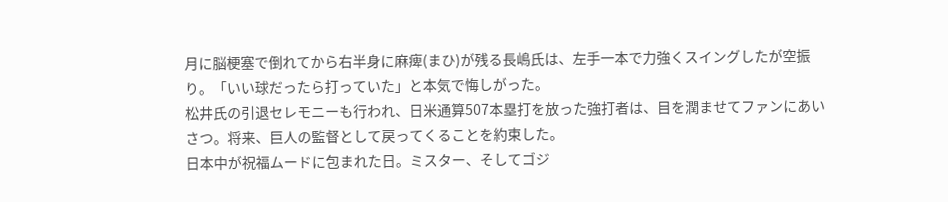月に脳梗塞で倒れてから右半身に麻痺(まひ)が残る長嶋氏は、左手一本で力強くスイングしたが空振り。「いい球だったら打っていた」と本気で悔しがった。
松井氏の引退セレモニーも行われ、日米通算507本塁打を放った強打者は、目を潤ませてファンにあいさつ。将来、巨人の監督として戻ってくることを約束した。
日本中が祝福ムードに包まれた日。ミスター、そしてゴジ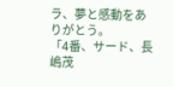ラ、夢と感動をありがとう。
「4番、サード、長嶋茂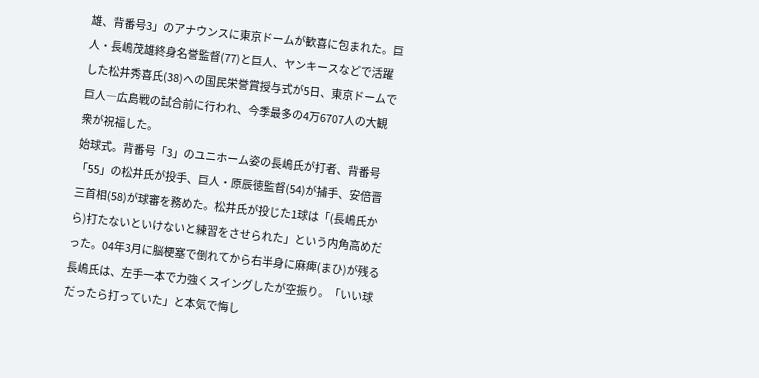雄、背番号3」のアナウンスに東京ドームが歓喜に包まれた。巨人・長嶋茂雄終身名誉監督(77)と巨人、ヤンキースなどで活躍した松井秀喜氏(38)への国民栄誉賞授与式が5日、東京ドームで巨人―広島戦の試合前に行われ、今季最多の4万6707人の大観衆が祝福した。
始球式。背番号「3」のユニホーム姿の長嶋氏が打者、背番号「55」の松井氏が投手、巨人・原辰徳監督(54)が捕手、安倍晋三首相(58)が球審を務めた。松井氏が投じた1球は「(長嶋氏から)打たないといけないと練習をさせられた」という内角高めだった。04年3月に脳梗塞で倒れてから右半身に麻痺(まひ)が残る長嶋氏は、左手一本で力強くスイングしたが空振り。「いい球だったら打っていた」と本気で悔し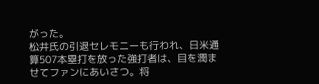がった。
松井氏の引退セレモニーも行われ、日米通算507本塁打を放った強打者は、目を潤ませてファンにあいさつ。将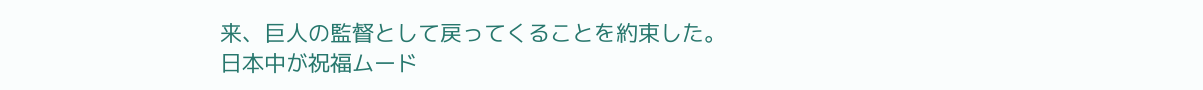来、巨人の監督として戻ってくることを約束した。
日本中が祝福ムード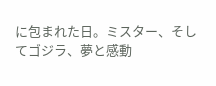に包まれた日。ミスター、そしてゴジラ、夢と感動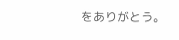をありがとう。